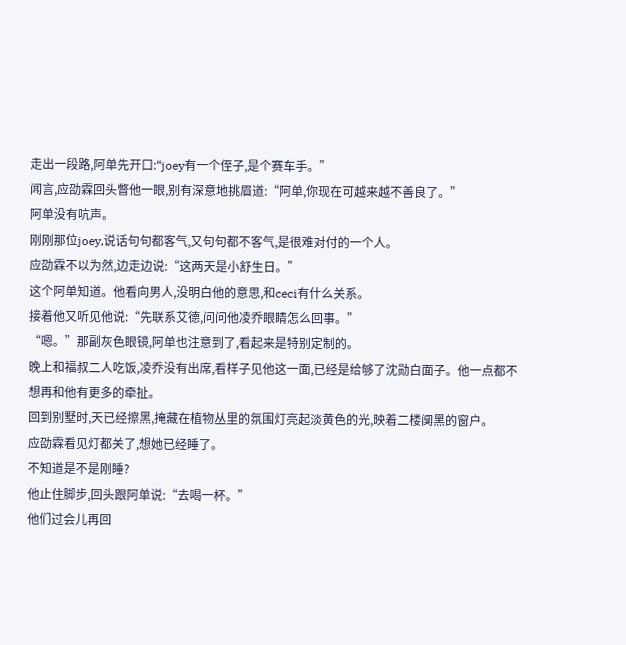走出一段路,阿单先开口:“joey有一个侄子,是个赛车手。”
闻言,应劭霖回头瞥他一眼,别有深意地挑眉道:“阿单,你现在可越来越不善良了。”
阿单没有吭声。
刚刚那位joey,说话句句都客气,又句句都不客气,是很难对付的一个人。
应劭霖不以为然,边走边说:“这两天是小舒生日。”
这个阿单知道。他看向男人,没明白他的意思,和ceci有什么关系。
接着他又听见他说:“先联系艾德,问问他凌乔眼睛怎么回事。”
“嗯。”那副灰色眼镜,阿单也注意到了,看起来是特别定制的。
晚上和福叔二人吃饭,凌乔没有出席,看样子见他这一面,已经是给够了沈勋白面子。他一点都不想再和他有更多的牵扯。
回到别墅时,天已经擦黑,掩藏在植物丛里的氛围灯亮起淡黄色的光,映着二楼阒黑的窗户。
应劭霖看见灯都关了,想她已经睡了。
不知道是不是刚睡?
他止住脚步,回头跟阿单说:“去喝一杯。”
他们过会儿再回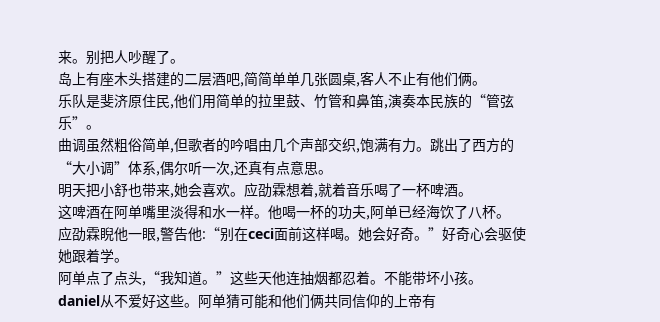来。别把人吵醒了。
岛上有座木头搭建的二层酒吧,简简单单几张圆桌,客人不止有他们俩。
乐队是斐济原住民,他们用简单的拉里鼓、竹管和鼻笛,演奏本民族的“管弦乐”。
曲调虽然粗俗简单,但歌者的吟唱由几个声部交织,饱满有力。跳出了西方的“大小调”体系,偶尔听一次,还真有点意思。
明天把小舒也带来,她会喜欢。应劭霖想着,就着音乐喝了一杯啤酒。
这啤酒在阿单嘴里淡得和水一样。他喝一杯的功夫,阿单已经海饮了八杯。
应劭霖睨他一眼,警告他:“别在ceci面前这样喝。她会好奇。”好奇心会驱使她跟着学。
阿单点了点头,“我知道。”这些天他连抽烟都忍着。不能带坏小孩。
daniel从不爱好这些。阿单猜可能和他们俩共同信仰的上帝有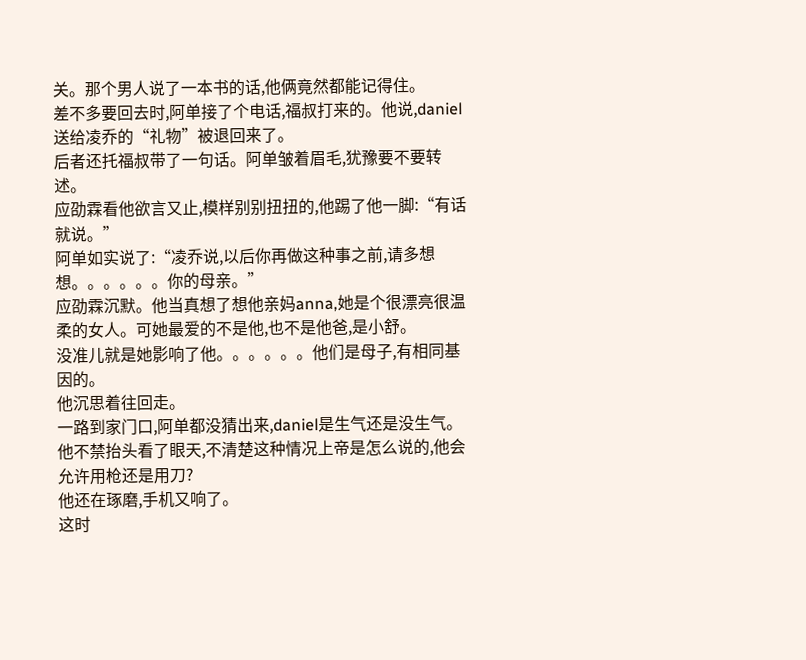关。那个男人说了一本书的话,他俩竟然都能记得住。
差不多要回去时,阿单接了个电话,福叔打来的。他说,daniel送给凌乔的“礼物”被退回来了。
后者还托福叔带了一句话。阿单皱着眉毛,犹豫要不要转述。
应劭霖看他欲言又止,模样别别扭扭的,他踢了他一脚:“有话就说。”
阿单如实说了:“凌乔说,以后你再做这种事之前,请多想想。。。。。。你的母亲。”
应劭霖沉默。他当真想了想他亲妈anna,她是个很漂亮很温柔的女人。可她最爱的不是他,也不是他爸,是小舒。
没准儿就是她影响了他。。。。。。他们是母子,有相同基因的。
他沉思着往回走。
一路到家门口,阿单都没猜出来,daniel是生气还是没生气。
他不禁抬头看了眼天,不清楚这种情况上帝是怎么说的,他会允许用枪还是用刀?
他还在琢磨,手机又响了。
这时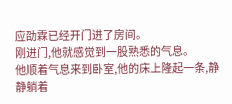应劭霖已经开门进了房间。
刚进门,他就感觉到一股熟悉的气息。
他顺着气息来到卧室,他的床上隆起一条,静静躺着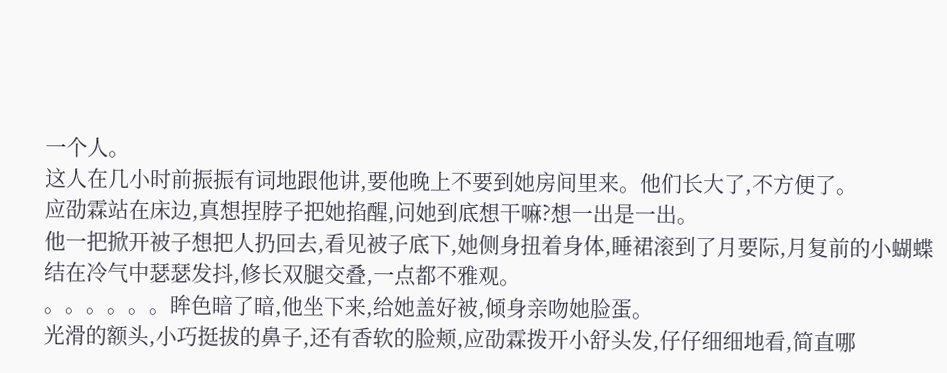一个人。
这人在几小时前振振有词地跟他讲,要他晚上不要到她房间里来。他们长大了,不方便了。
应劭霖站在床边,真想捏脖子把她掐醒,问她到底想干嘛?想一出是一出。
他一把掀开被子想把人扔回去,看见被子底下,她侧身扭着身体,睡裙滚到了月要际,月复前的小蝴蝶结在冷气中瑟瑟发抖,修长双腿交叠,一点都不雅观。
。。。。。。眸色暗了暗,他坐下来,给她盖好被,倾身亲吻她脸蛋。
光滑的额头,小巧挺拔的鼻子,还有香软的脸颊,应劭霖拨开小舒头发,仔仔细细地看,简直哪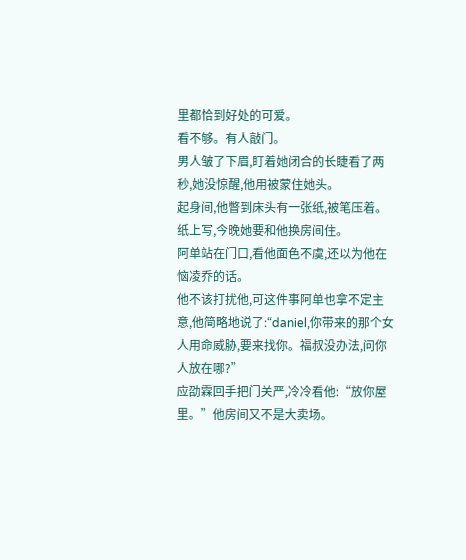里都恰到好处的可爱。
看不够。有人敲门。
男人皱了下眉,盯着她闭合的长睫看了两秒,她没惊醒,他用被蒙住她头。
起身间,他瞥到床头有一张纸,被笔压着。纸上写,今晚她要和他换房间住。
阿单站在门口,看他面色不虞,还以为他在恼凌乔的话。
他不该打扰他,可这件事阿单也拿不定主意,他简略地说了:“daniel,你带来的那个女人用命威胁,要来找你。福叔没办法,问你人放在哪?”
应劭霖回手把门关严,冷冷看他:“放你屋里。”他房间又不是大卖场。